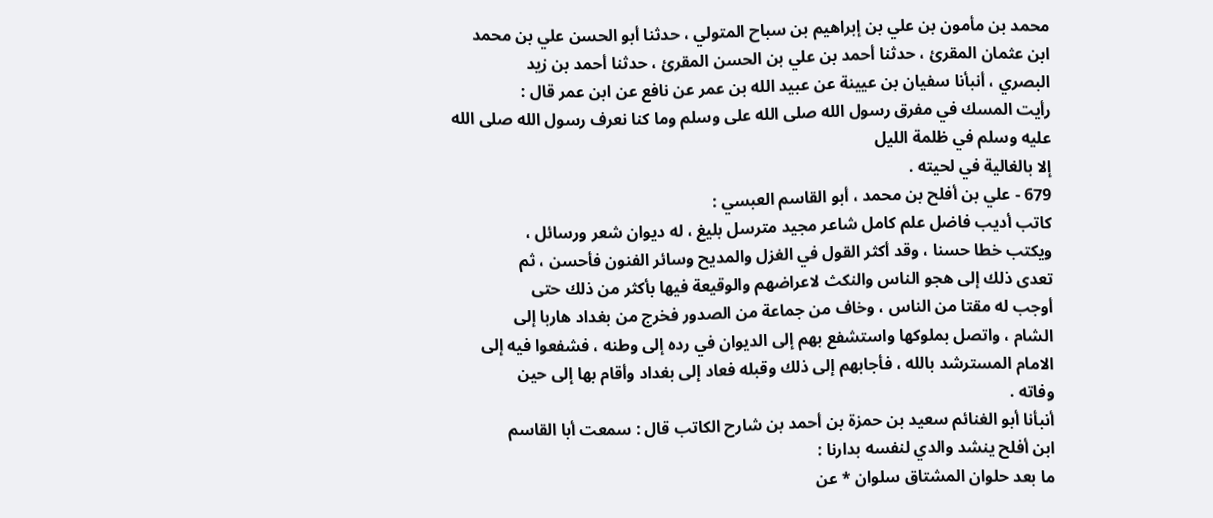محمد بن مأمون بن علي بن إبراهيم بن سباح المتولي ، حدثنا أبو الحسن علي بن محمد
ابن عثمان المقرئ ، حدثنا أحمد بن علي بن الحسن المقرئ ، حدثنا أحمد بن زيد
البصري ، أنبأنا سفيان بن عيينة عن عبيد الله بن عمر عن نافع عن ابن عمر قال :
رأيت المسك في مفرق رسول الله صلى الله على وسلم وما كنا نعرف رسول الله صلى الله عليه وسلم في ظلمة الليل
إلا بالغالية في لحيته .
679 - علي بن أفلح بن محمد ، أبو القاسم العبسي :
كاتب أديب فاضل علم كامل شاعر مجيد مترسل بليغ ، له ديوان شعر ورسائل ،
ويكتب خطا حسنا ، وقد أكثر القول في الغزل والمديح وسائر الفنون فأحسن ، ثم
تعدى ذلك إلى هجو الناس والنكث لاعراضهم والوقيعة فيها بأكثر من ذلك حتى
أوجب له مقتا من الناس ، وخاف من جماعة من الصدور فخرج من بغداد هاربا إلى
الشام ، واتصل بملوكها واستشفع بهم إلى الديوان في رده إلى وطنه ، فشفعوا فيه إلى
الامام المسترشد بالله ، فأجابهم إلى ذلك وقبله فعاد إلى بغداد وأقام بها إلى حين
وفاته .
أنبأنا أبو الغنائم سعيد بن حمزة بن أحمد بن شارح الكاتب قال : سمعت أبا القاسم
ابن أفلح ينشد والدي لنفسه بدارنا :
ما بعد حلوان المشتاق سلوان * عن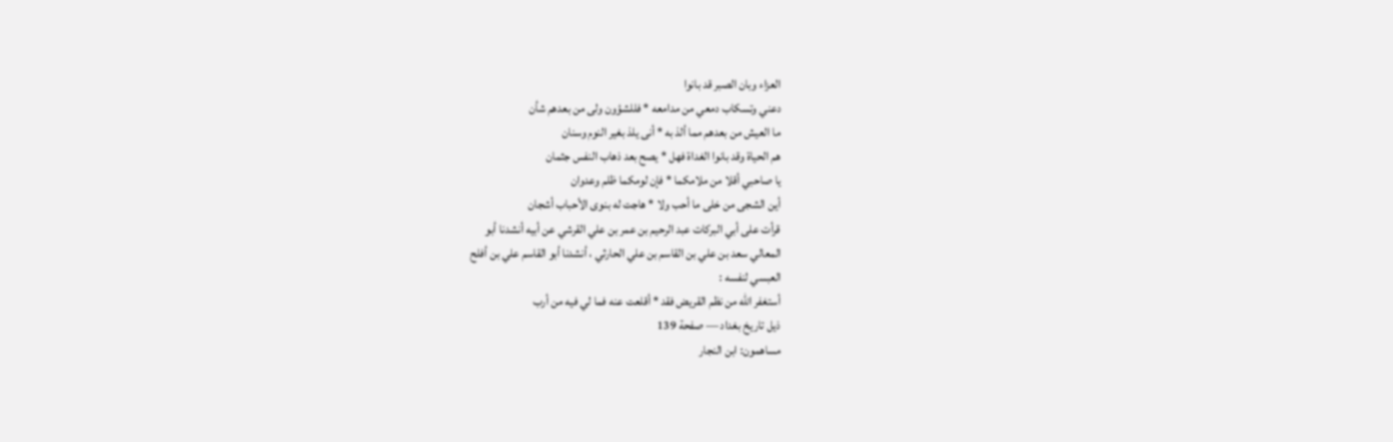العزاء وبان الصبر قد بانوا
دعني وتسكاب دمعي من مدامعه * فللشؤون ولى من بعدهم شأن
ما العيش من بعدهم مما ألذ به * أنى يلذ بغير النوم وسنان
هم الحياة وقد بانوا الغداة فهل * يصح بعد ذهاب النفس جثمان
يا صاحبي أقلا من ملامكما * فإن لومكما ظلم وعدوان
أين الشجى من خلى ما أحب ولا * هاجت له بنوى الأحباب أشجان
قرأت على أبي البركات عبد الرحيم بن عمر بن علي القرشي عن أبيه أنشدنا أبو
المعالي سعد بن علي بن القاسم بن علي الحارثي ، أنشدنا أبو القاسم علي بن أفلح
العبسي لنفسه :
أستغفر الله من نظم القريض فقد * أقلعت عنه فما لي فيه من أرب
ذيل تاريخ بغداد — صفحة 139
مساهمون: ابن النجار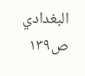البغدادي
ص١٣٩